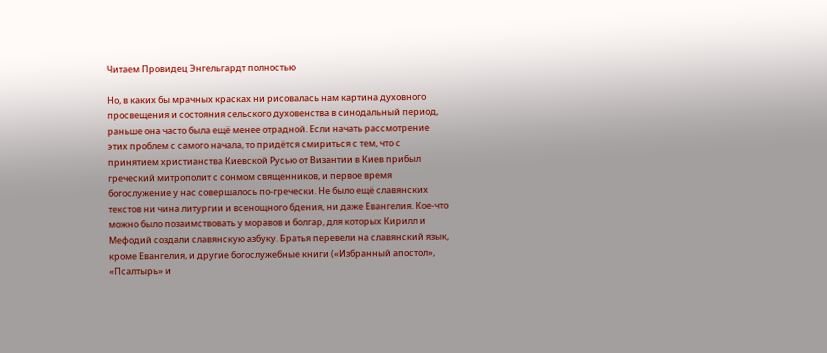Читаем Провидец Энгельгардт полностью

Но, в каких бы мрачных красках ни рисовалась нам картина духовного просвещения и состояния сельского духовенства в синодальный период, раньше она часто была ещё менее отрадной. Если начать рассмотрение этих проблем с самого начала, то придётся смириться с тем, что с принятием христианства Киевской Русью от Византии в Киев прибыл греческий митрополит с сонмом священников, и первое время богослужение у нас совершалось по-гречески. Не было ещё славянских текстов ни чина литургии и всенощного бдения, ни даже Евангелия. Кое-что можно было позаимствовать у моравов и болгар, для которых Кирилл и Мефодий создали славянскую азбуку. Братья перевели на славянский язык, кроме Евангелия, и другие богослужебные книги («Избранный апостол», «Псалтырь» и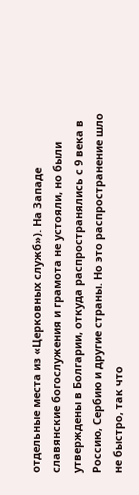отдельные места из «Церковных служб»). На Западе славянские богослужения и грамота не устояли, но были утверждены в Болгарии, откуда распространялись с 9 века в Россию, Сербию и другие страны. Но это распространение шло не быстро, так что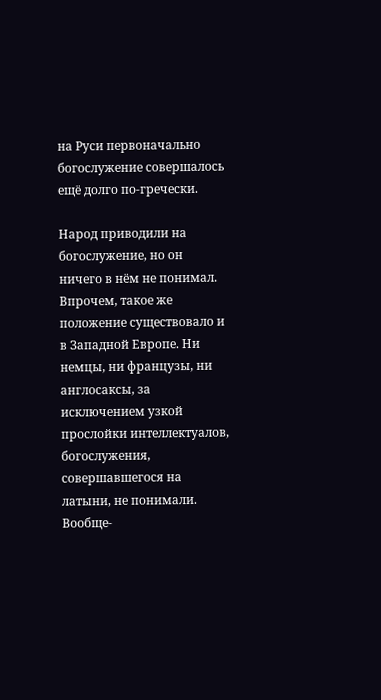на Руси первоначально богослужение совершалось ещё долго по-гречески.

Народ приводили на богослужение, но он ничего в нём не понимал. Впрочем, такое же положение существовало и в Западной Европе. Ни немцы, ни французы, ни англосаксы, за исключением узкой прослойки интеллектуалов, богослужения, совершавшегося на латыни, не понимали. Вообще-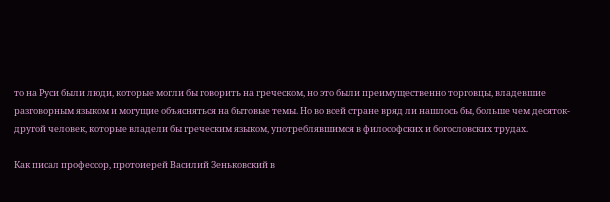то на Руси были люди, которые могли бы говорить на греческом, но это были преимущественно торговцы, владевшие разговорным языком и могущие объясняться на бытовые темы. Но во всей стране вряд ли нашлось бы, больше чем десяток-другой человек, которые владели бы греческим языком, употреблявшимся в философских и богословских трудах.

Как писал профессор, протоиерей Василий Зеньковский в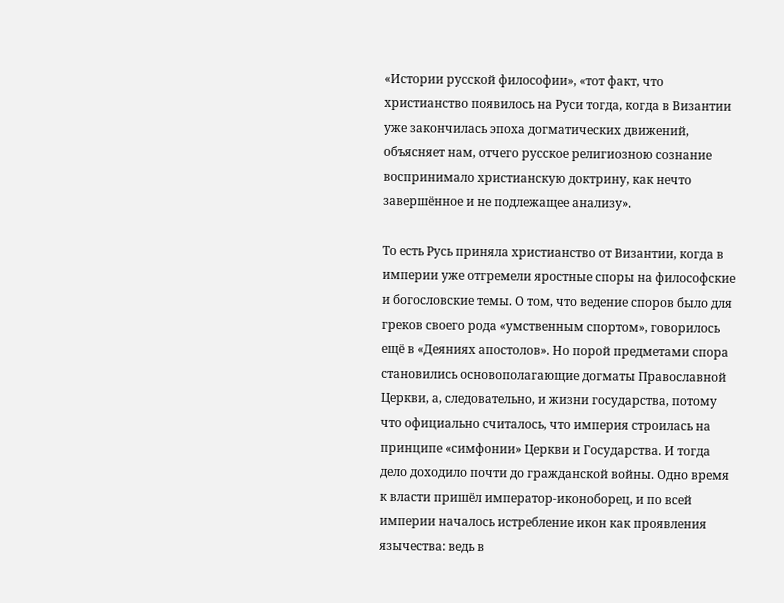«Истории русской философии», «тот факт, что христианство появилось на Руси тогда, когда в Византии уже закончилась эпоха догматических движений, объясняет нам, отчего русское религиозною сознание воспринимало христианскую доктрину, как нечто завершённое и не подлежащее анализу».

То есть Русь приняла христианство от Византии, когда в империи уже отгремели яростные споры на философские и богословские темы. О том, что ведение споров было для греков своего рода «умственным спортом», говорилось ещё в «Деяниях апостолов». Но порой предметами спора становились основополагающие догматы Православной Церкви, а, следовательно, и жизни государства, потому что официально считалось, что империя строилась на принципе «симфонии» Церкви и Государства. И тогда дело доходило почти до гражданской войны. Одно время к власти пришёл император-иконоборец, и по всей империи началось истребление икон как проявления язычества: ведь в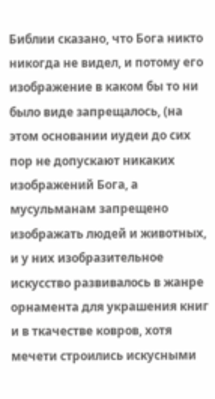Библии сказано, что Бога никто никогда не видел, и потому его изображение в каком бы то ни было виде запрещалось, (на этом основании иудеи до сих пор не допускают никаких изображений Бога, а мусульманам запрещено изображать людей и животных, и у них изобразительное искусство развивалось в жанре орнамента для украшения книг и в ткачестве ковров, хотя мечети строились искусными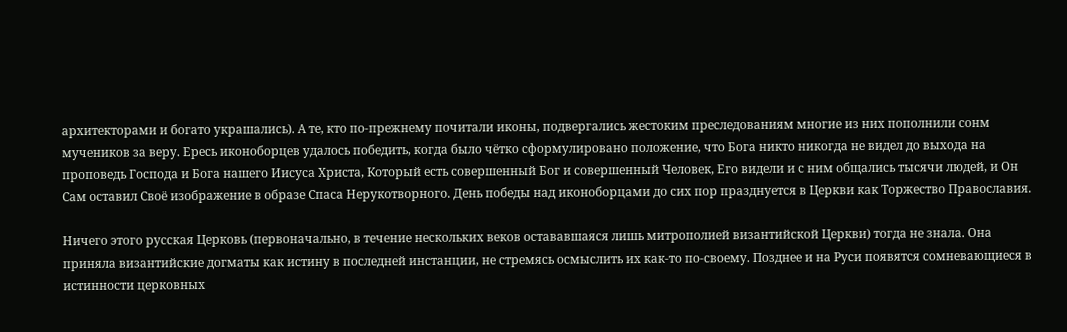архитекторами и богато украшались). А те, кто по-прежнему почитали иконы, подвергались жестоким преследованиям многие из них пополнили сонм мучеников за веру. Ересь иконоборцев удалось победить, когда было чётко сформулировано положение, что Бога никто никогда не видел до выхода на проповедь Господа и Бога нашего Иисуса Христа, Который есть совершенный Бог и совершенный Человек, Его видели и с ним общались тысячи людей, и Он Сам оставил Своё изображение в образе Спаса Нерукотворного. День победы над иконоборцами до сих пор празднуется в Церкви как Торжество Православия.

Ничего этого русская Церковь (первоначально, в течение нескольких веков остававшаяся лишь митрополией византийской Церкви) тогда не знала. Она приняла византийские догматы как истину в последней инстанции, не стремясь осмыслить их как-то по-своему. Позднее и на Руси появятся сомневающиеся в истинности церковных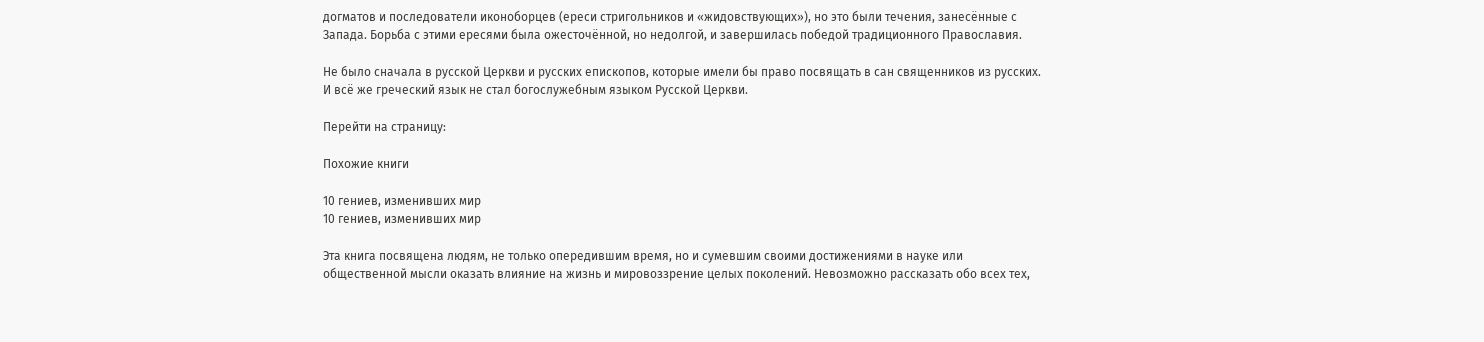догматов и последователи иконоборцев (ереси стригольников и «жидовствующих»), но это были течения, занесённые с Запада. Борьба с этими ересями была ожесточённой, но недолгой, и завершилась победой традиционного Православия.

Не было сначала в русской Церкви и русских епископов, которые имели бы право посвящать в сан священников из русских. И всё же греческий язык не стал богослужебным языком Русской Церкви.

Перейти на страницу:

Похожие книги

10 гениев, изменивших мир
10 гениев, изменивших мир

Эта книга посвящена людям, не только опередившим время, но и сумевшим своими достижениями в науке или общественной мысли оказать влияние на жизнь и мировоззрение целых поколений. Невозможно рассказать обо всех тех,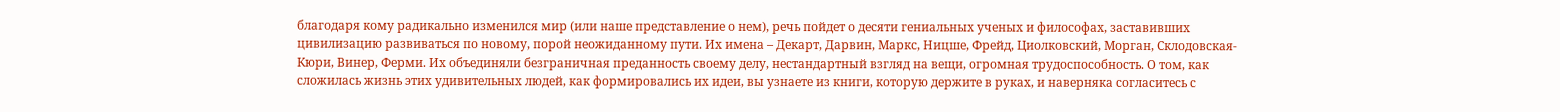благодаря кому радикально изменился мир (или наше представление о нем), речь пойдет о десяти гениальных ученых и философах, заставивших цивилизацию развиваться по новому, порой неожиданному пути. Их имена – Декарт, Дарвин, Маркс, Ницше, Фрейд, Циолковский, Морган, Склодовская-Кюри, Винер, Ферми. Их объединяли безграничная преданность своему делу, нестандартный взгляд на вещи, огромная трудоспособность. О том, как сложилась жизнь этих удивительных людей, как формировались их идеи, вы узнаете из книги, которую держите в руках, и наверняка согласитесь с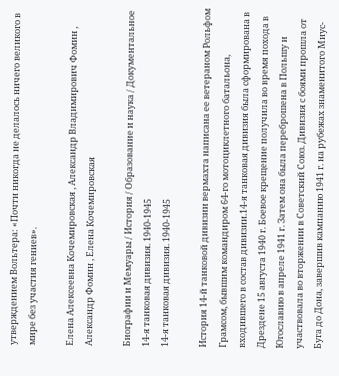утверждением Вольтера: «Почти никогда не делалось ничего великого в мире без участия гениев».

Елена Алексеевна Кочемировская , Александр Владимирович Фомин , Александр Фомин , Елена Кочемировская

Биографии и Мемуары / История / Образование и наука / Документальное
14-я танковая дивизия. 1940-1945
14-я танковая дивизия. 1940-1945

История 14-й танковой дивизии вермахта написана ее ветераном Рольфом Грамсом, бывшим командиром 64-го мотоциклетного батальона, входившего в состав дивизии.14-я танковая дивизия была сформирована в Дрездене 15 августа 1940 г. Боевое крещение получила во время похода в Югославию в апреле 1941 г. Затем она была переброшена в Польшу и участвовала во вторжении в Советский Союз. Дивизия с боями прошла от Буга до Дона, завершив кампанию 1941 г. на рубежах знаменитого Миус-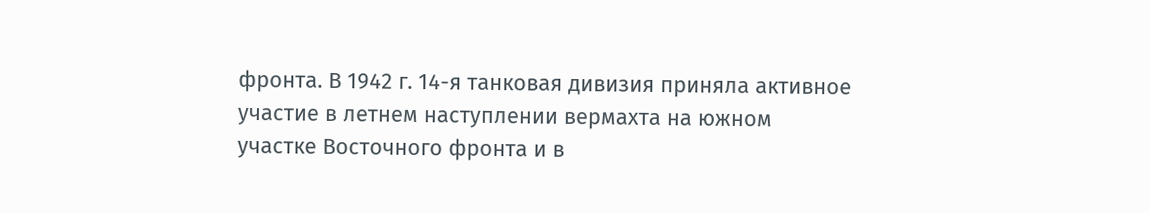фронта. В 1942 г. 14-я танковая дивизия приняла активное участие в летнем наступлении вермахта на южном участке Восточного фронта и в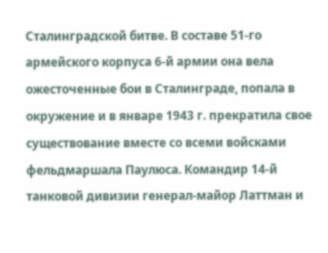Сталинградской битве. В составе 51-го армейского корпуса 6-й армии она вела ожесточенные бои в Сталинграде, попала в окружение и в январе 1943 г. прекратила свое существование вместе со всеми войсками фельдмаршала Паулюса. Командир 14-й танковой дивизии генерал-майор Латтман и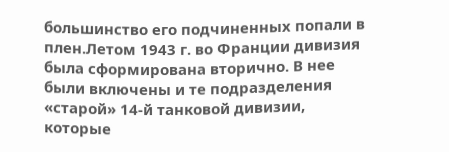большинство его подчиненных попали в плен.Летом 1943 г. во Франции дивизия была сформирована вторично. В нее были включены и те подразделения «старой» 14-й танковой дивизии, которые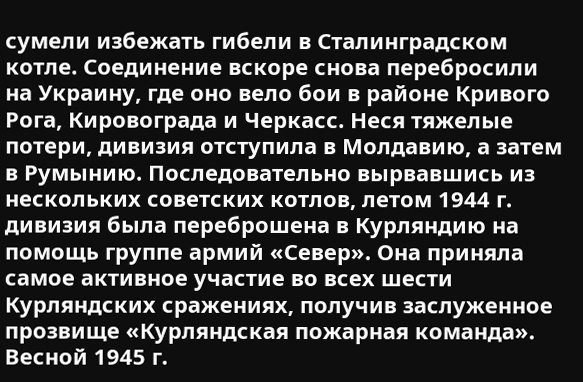сумели избежать гибели в Сталинградском котле. Соединение вскоре снова перебросили на Украину, где оно вело бои в районе Кривого Рога, Кировограда и Черкасс. Неся тяжелые потери, дивизия отступила в Молдавию, а затем в Румынию. Последовательно вырвавшись из нескольких советских котлов, летом 1944 г. дивизия была переброшена в Курляндию на помощь группе армий «Север». Она приняла самое активное участие во всех шести Курляндских сражениях, получив заслуженное прозвище «Курляндская пожарная команда». Весной 1945 г.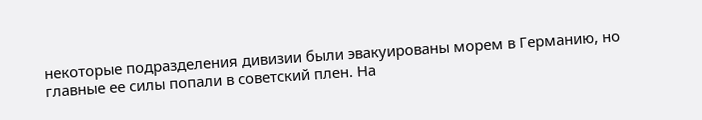некоторые подразделения дивизии были эвакуированы морем в Германию, но главные ее силы попали в советский плен. На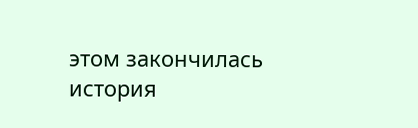этом закончилась история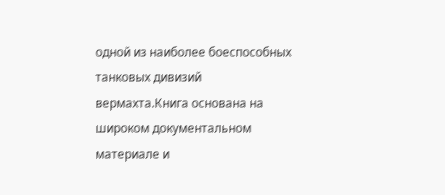одной из наиболее боеспособных танковых дивизий вермахта.Книга основана на широком документальном материале и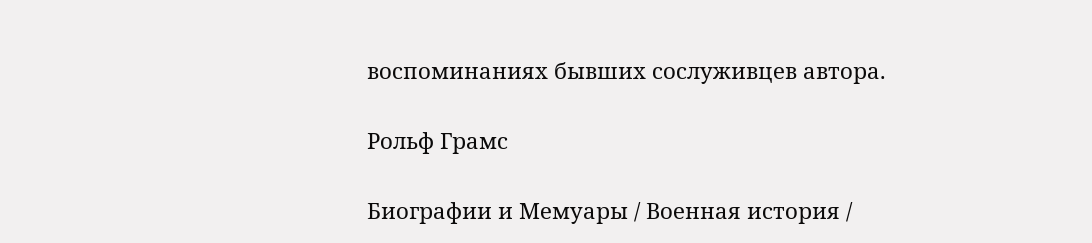воспоминаниях бывших сослуживцев автора.

Рольф Грамс

Биографии и Мемуары / Военная история /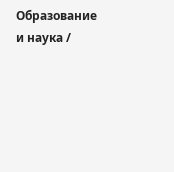Образование и наука /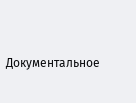Документальное